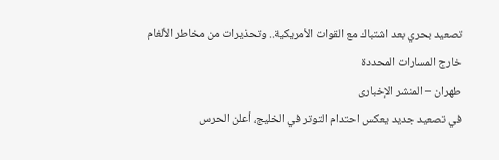تصعيد بحري بعد اشتباك مع القوات الأمريكية.. وتحذيرات من مخاطر الألغام خارج المسارات المحددة
طهران – المنشر الإخبارى
في تصعيد جديد يعكس احتدام التوتر في الخليج، أعلن الحرس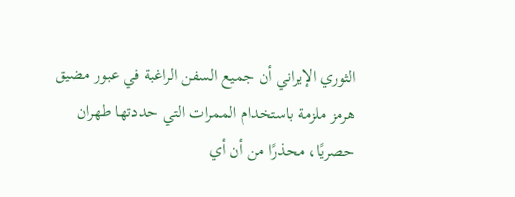الثوري الإيراني أن جميع السفن الراغبة في عبور مضيق هرمز ملزمة باستخدام الممرات التي حددتها طهران حصريًا، محذرًا من أن أي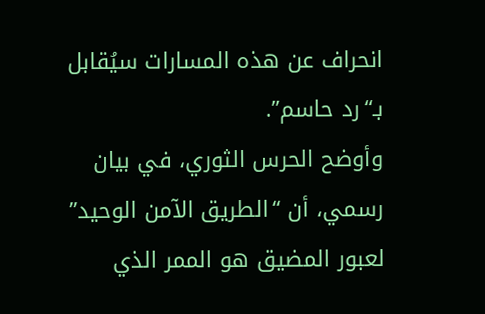انحراف عن هذه المسارات سيُقابل بـ“رد حاسم”.
وأوضح الحرس الثوري، في بيان رسمي، أن “الطريق الآمن الوحيد” لعبور المضيق هو الممر الذي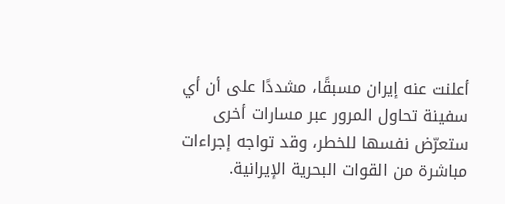أعلنت عنه إيران مسبقًا، مشددًا على أن أي سفينة تحاول المرور عبر مسارات أخرى ستعرّض نفسها للخطر، وقد تواجه إجراءات مباشرة من القوات البحرية الإيرانية.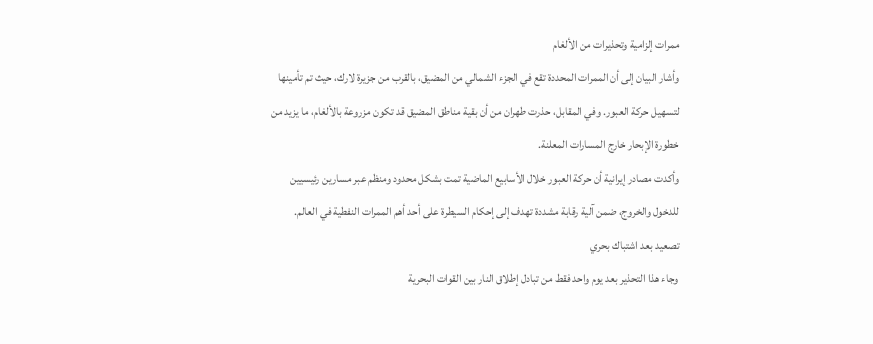ممرات إلزامية وتحذيرات من الألغام
وأشار البيان إلى أن الممرات المحددة تقع في الجزء الشمالي من المضيق، بالقرب من جزيرة لارك، حيث تم تأمينها لتسهيل حركة العبور. وفي المقابل، حذرت طهران من أن بقية مناطق المضيق قد تكون مزروعة بالألغام، ما يزيد من خطورة الإبحار خارج المسارات المعلنة.
وأكدت مصادر إيرانية أن حركة العبور خلال الأسابيع الماضية تمت بشكل محدود ومنظم عبر مسارين رئيسيين للدخول والخروج، ضمن آلية رقابة مشددة تهدف إلى إحكام السيطرة على أحد أهم الممرات النفطية في العالم.
تصعيد بعد اشتباك بحري
وجاء هذا التحذير بعد يوم واحد فقط من تبادل إطلاق النار بين القوات البحرية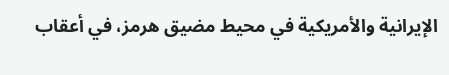الإيرانية والأمريكية في محيط مضيق هرمز، في أعقاب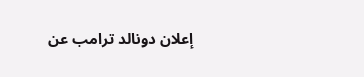إعلان دونالد ترامب عن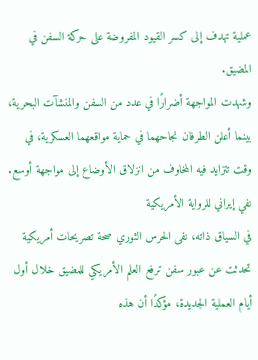عملية تهدف إلى كسر القيود المفروضة على حركة السفن في المضيق.
وشهدت المواجهة أضرارًا في عدد من السفن والمنشآت البحرية، بينما أعلن الطرفان نجاحهما في حماية مواقعهما العسكرية، في وقت تتزايد فيه المخاوف من انزلاق الأوضاع إلى مواجهة أوسع.
نفي إيراني للرواية الأمريكية
في السياق ذاته، نفى الحرس الثوري صحة تصريحات أمريكية تحدثت عن عبور سفن ترفع العلم الأمريكي للمضيق خلال أول أيام العملية الجديدة، مؤكدًا أن هذه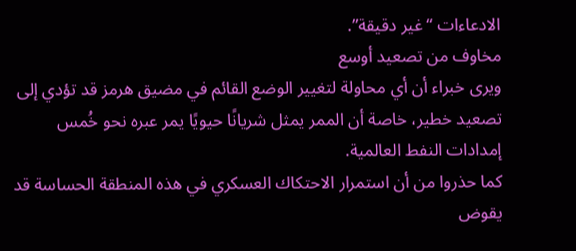الادعاءات “غير دقيقة”.
مخاوف من تصعيد أوسع
ويرى خبراء أن أي محاولة لتغيير الوضع القائم في مضيق هرمز قد تؤدي إلى تصعيد خطير، خاصة أن الممر يمثل شريانًا حيويًا يمر عبره نحو خُمس إمدادات النفط العالمية.
كما حذروا من أن استمرار الاحتكاك العسكري في هذه المنطقة الحساسة قد يقوض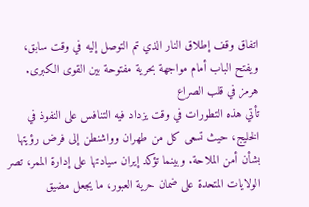اتفاق وقف إطلاق النار الذي تم التوصل إليه في وقت سابق، ويفتح الباب أمام مواجهة بحرية مفتوحة بين القوى الكبرى.
هرمز في قلب الصراع
تأتي هذه التطورات في وقت يزداد فيه التنافس على النفوذ في الخليج، حيث تسعى كل من طهران وواشنطن إلى فرض رؤيتها بشأن أمن الملاحة. وبينما تؤكد إيران سيادتها على إدارة الممر، تصر الولايات المتحدة على ضمان حرية العبور، ما يجعل مضيق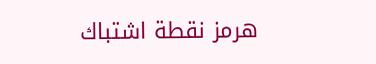هرمز نقطة اشتباك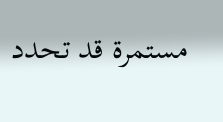مستمرة قد تحدد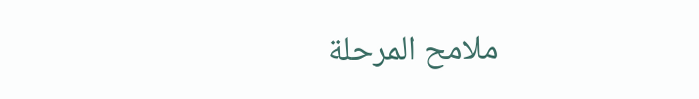ملامح المرحلة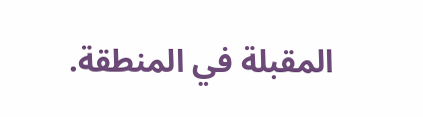المقبلة في المنطقة.